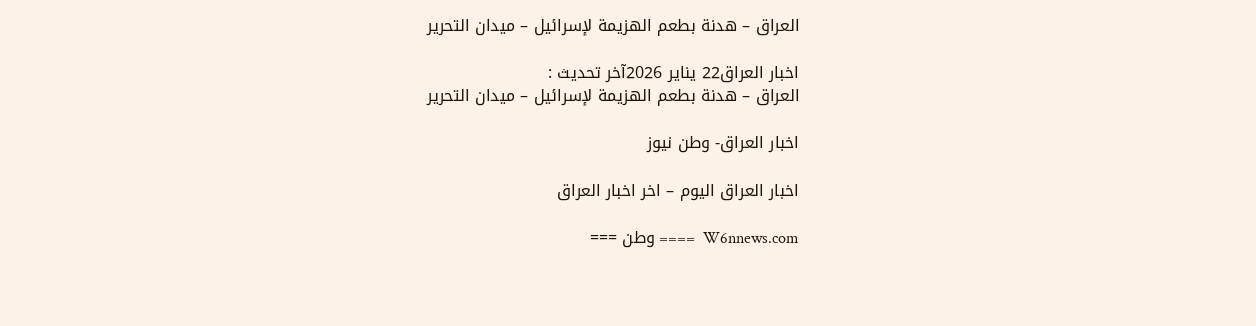العراق – هدنة بطعم الهزيمة لإسرائيل – ميدان التحرير

اخبار العراق22 يناير 2026آخر تحديث :
العراق – هدنة بطعم الهزيمة لإسرائيل – ميدان التحرير

اخبار العراق- وطن نيوز

اخبار العراق اليوم – اخر اخبار العراق

W6nnews.com  ==== وطن ===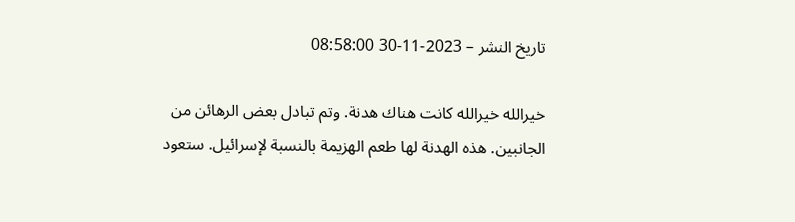تاريخ النشر – 2023-11-30 08:58:00

خيرالله خيرالله كانت هناك هدنة. وتم تبادل بعض الرهائن من الجانبين. هذه الهدنة لها طعم الهزيمة بالنسبة لإسرائيل. ستعود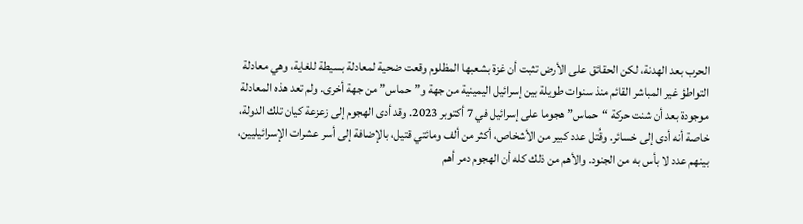الحرب بعد الهدنة، لكن الحقائق على الأرض تثبت أن غزة بشعبها المظلوم وقعت ضحية لمعادلة بسيطة للغاية، وهي معادلة التواطؤ غير المباشر القائم منذ سنوات طويلة بين إسرائيل اليمينية من جهة و”حماس” من جهة أخرى. ولم تعد هذه المعادلة موجودة بعد أن شنت حركة “حماس” هجوما على إسرائيل في 7 أكتوبر 2023. وقد أدى الهجوم إلى زعزعة كيان تلك الدولة، خاصة أنه أدى إلى خسائر. وقُتل عدد كبير من الأشخاص، أكثر من ألف ومائتي قتيل، بالإضافة إلى أسر عشرات الإسرائيليين، بينهم عدد لا بأس به من الجنود. والأهم من ذلك كله أن الهجوم دمر أهم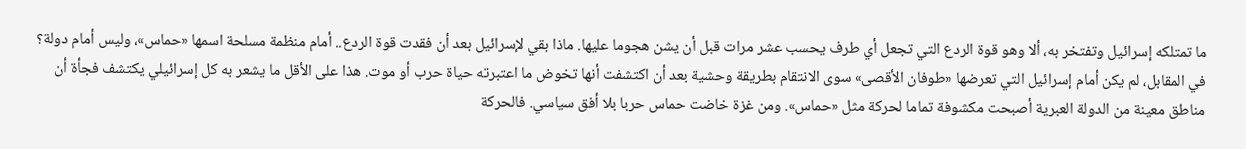ما تمتلكه إسرائيل وتفتخر به، ألا وهو قوة الردع التي تجعل أي طرف يحسب عشر مرات قبل أن يشن هجوما عليها. ماذا بقي لإسرائيل بعد أن فقدت قوة الردع.. أمام منظمة مسلحة اسمها «حماس»، وليس أمام دولة؟ في المقابل، لم يكن أمام إسرائيل التي تعرضها «طوفان الأقصى» سوى الانتقام بطريقة وحشية بعد أن اكتشفت أنها تخوض ما اعتبرته حياة حرب أو موت. هذا على الأقل ما يشعر به كل إسرائيلي يكتشف فجأة أن مناطق معينة من الدولة العبرية أصبحت مكشوفة تماما لحركة مثل «حماس». ومن غزة خاضت حماس حربا بلا أفق سياسي. فالحركة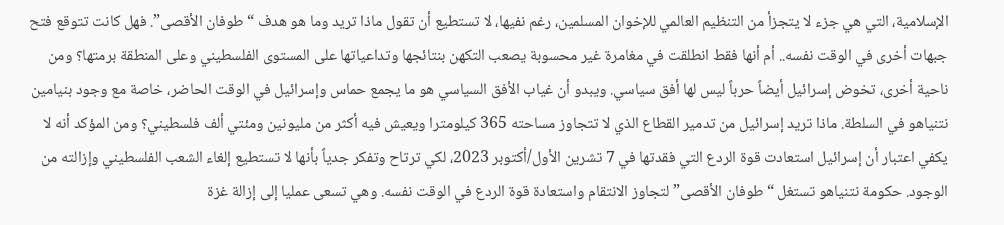الإسلامية، التي هي جزء لا يتجزأ من التنظيم العالمي للإخوان المسلمين، رغم نفيها، لا تستطيع أن تقول ماذا تريد وما هو هدف “طوفان الأقصى”. فهل كانت تتوقع فتح جبهات أخرى في الوقت نفسه.. أم أنها فقط انطلقت في مغامرة غير محسوبة يصعب التكهن بنتائجها وتداعياتها على المستوى الفلسطيني وعلى المنطقة برمتها؟ ومن ناحية أخرى، تخوض إسرائيل أيضاً حرباً ليس لها أفق سياسي. ويبدو أن غياب الأفق السياسي هو ما يجمع حماس وإسرائيل في الوقت الحاضر، خاصة مع وجود بنيامين نتنياهو في السلطة. ماذا تريد إسرائيل من تدمير القطاع الذي لا تتجاوز مساحته 365 كيلومترا ويعيش فيه أكثر من مليونين ومئتي ألف فلسطيني؟ ومن المؤكد أنه لا يكفي اعتبار أن إسرائيل استعادت قوة الردع التي فقدتها في 7 تشرين الأول/أكتوبر 2023، لكي ترتاح وتفكر جدياً بأنها لا تستطيع إلغاء الشعب الفلسطيني وإزالته من الوجود. حكومة نتنياهو تستغل “طوفان الأقصى” لتجاوز الانتقام واستعادة قوة الردع في الوقت نفسه. وهي تسعى عمليا إلى إزالة غزة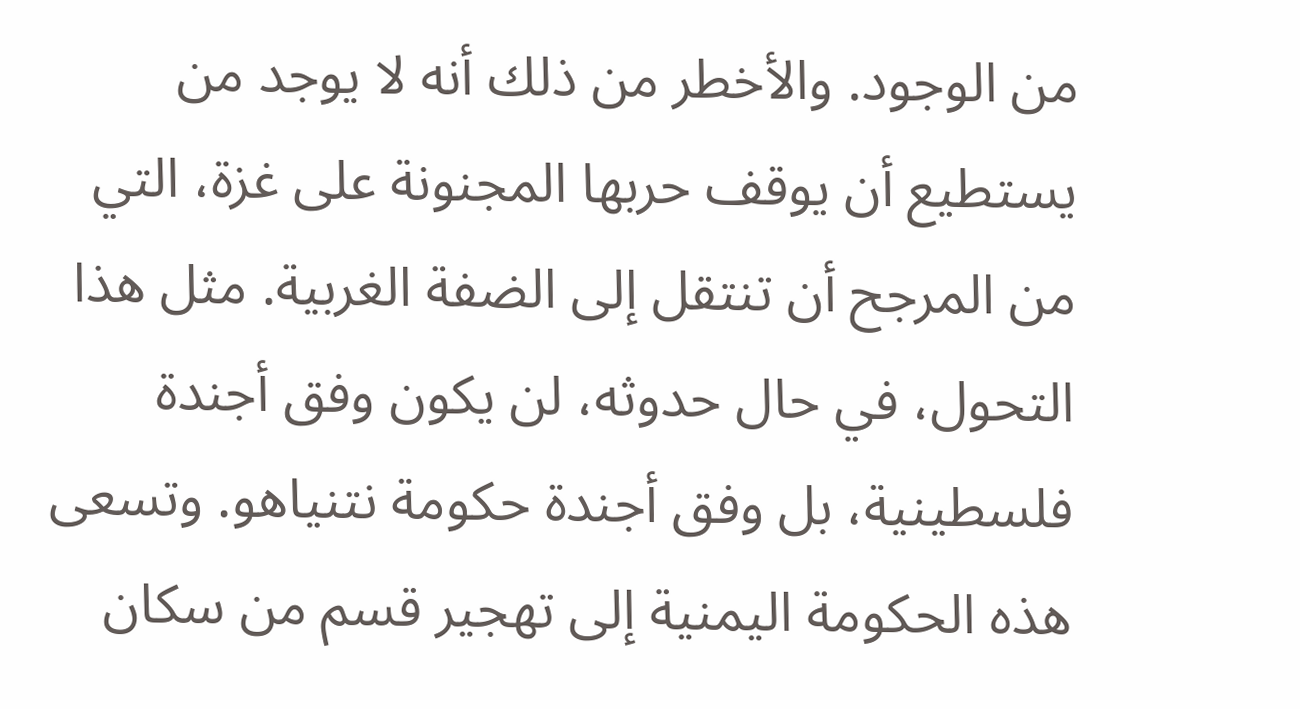من الوجود. والأخطر من ذلك أنه لا يوجد من يستطيع أن يوقف حربها المجنونة على غزة، التي من المرجح أن تنتقل إلى الضفة الغربية. مثل هذا التحول، في حال حدوثه، لن يكون وفق أجندة فلسطينية، بل وفق أجندة حكومة نتنياهو. وتسعى هذه الحكومة اليمنية إلى تهجير قسم من سكان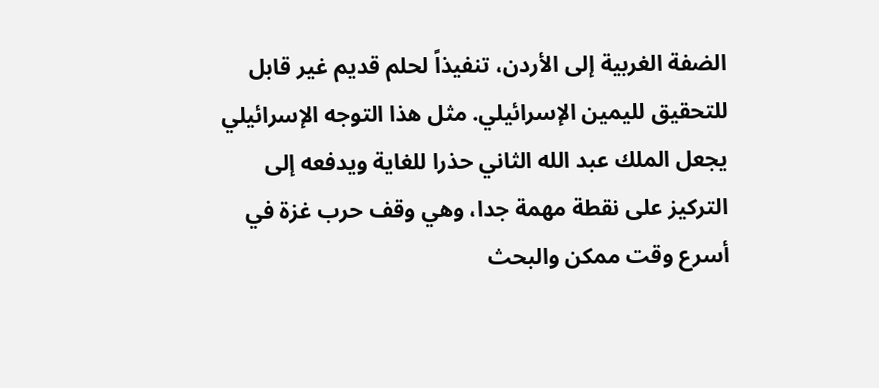الضفة الغربية إلى الأردن، تنفيذاً لحلم قديم غير قابل للتحقيق لليمين الإسرائيلي. مثل هذا التوجه الإسرائيلي يجعل الملك عبد الله الثاني حذرا للغاية ويدفعه إلى التركيز على نقطة مهمة جدا، وهي وقف حرب غزة في أسرع وقت ممكن والبحث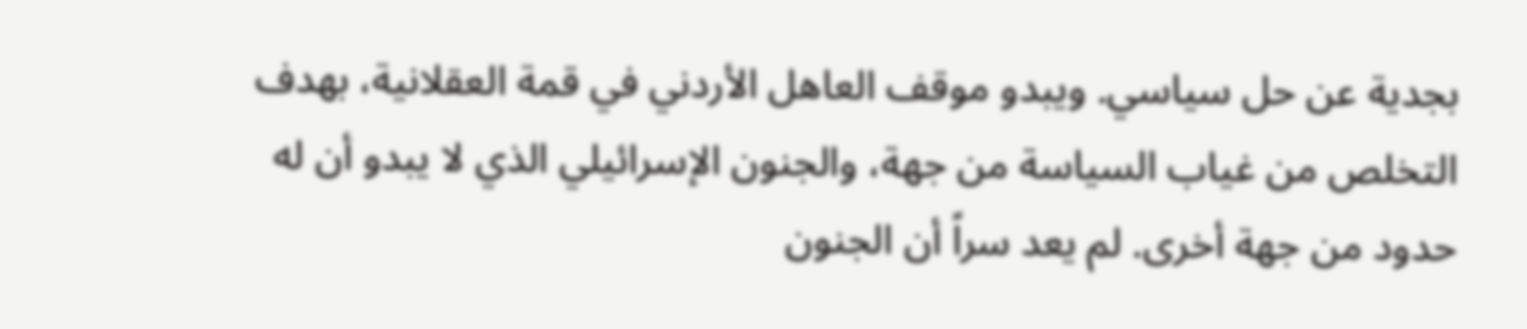بجدية عن حل سياسي. ويبدو موقف العاهل الأردني في قمة العقلانية، بهدف التخلص من غياب السياسة من جهة، والجنون الإسرائيلي الذي لا يبدو أن له حدود من جهة أخرى. لم يعد سراً أن الجنون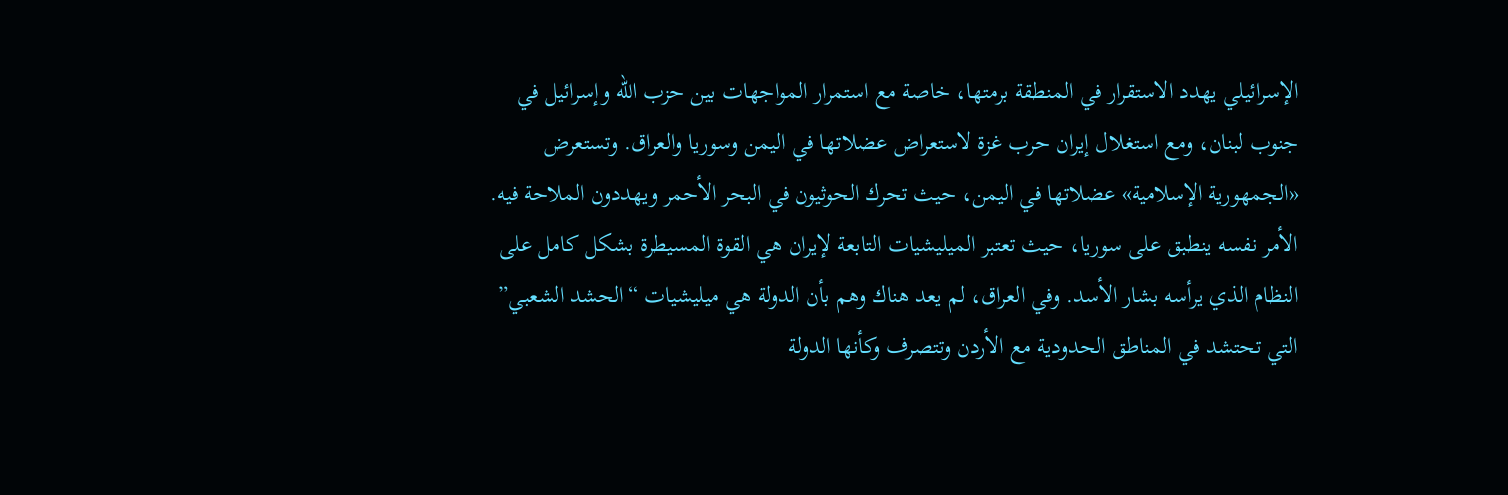الإسرائيلي يهدد الاستقرار في المنطقة برمتها، خاصة مع استمرار المواجهات بين حزب الله وإسرائيل في جنوب لبنان، ومع استغلال إيران حرب غزة لاستعراض عضلاتها في اليمن وسوريا والعراق. وتستعرض «الجمهورية الإسلامية» عضلاتها في اليمن، حيث تحرك الحوثيون في البحر الأحمر ويهددون الملاحة فيه. الأمر نفسه ينطبق على سوريا، حيث تعتبر الميليشيات التابعة لإيران هي القوة المسيطرة بشكل كامل على النظام الذي يرأسه بشار الأسد. وفي العراق، لم يعد هناك وهم بأن الدولة هي ميليشيات “الحشد الشعبي” التي تحتشد في المناطق الحدودية مع الأردن وتتصرف وكأنها الدولة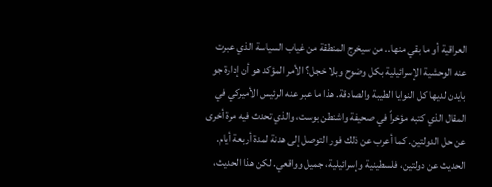العراقية أو ما بقي منها.. من سيخرج المنطقة من غياب السياسة الذي عبرت عنه الوحشية الإسرائيلية بكل وضوح وبلا خجل؟ الأمر المؤكد هو أن إدارة جو بايدن لديها كل النوايا الطيبة والصادقة. هذا ما عبر عنه الرئيس الأميركي في المقال الذي كتبه مؤخراً في صحيفة واشنطن بوست، والذي تحدث فيه مرة أخرى عن حل الدولتين. كما أعرب عن ذلك فور التوصل إلى هدنة لمدة أربعة أيام. الحديث عن دولتين، فلسطينية وإسرائيلية، جميل وواقعي. لكن هذا الحديث،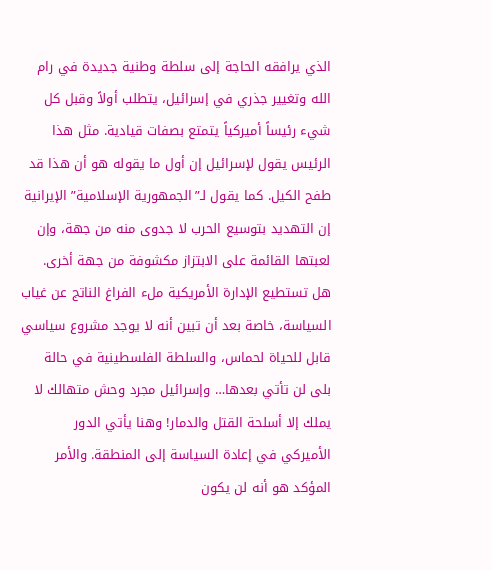الذي يرافقه الحاجة إلى سلطة وطنية جديدة في رام الله وتغيير جذري في إسرائيل، يتطلب أولاً وقبل كل شيء رئيساً أميركياً يتمتع بصفات قيادية. مثل هذا الرئيس يقول لإسرائيل إن أول ما يقوله هو أن هذا قد طفح الكيل. كما يقول لـ”الجمهورية الإسلامية” الإيرانية إن التهديد بتوسيع الحرب لا جدوى منه من جهة، وإن لعبتها القائمة على الابتزاز مكشوفة من جهة أخرى. هل تستطيع الإدارة الأمريكية ملء الفراغ الناتج عن غياب السياسة، خاصة بعد أن تبين أنه لا يوجد مشروع سياسي قابل للحياة لحماس، والسلطة الفلسطينية في حالة بلى لن تأتي بعدها… وإسرائيل مجرد وحش متهالك لا يملك إلا أسلحة القتل والدمار! وهنا يأتي الدور الأميركي في إعادة السياسة إلى المنطقة. والأمر المؤكد هو أنه لن يكون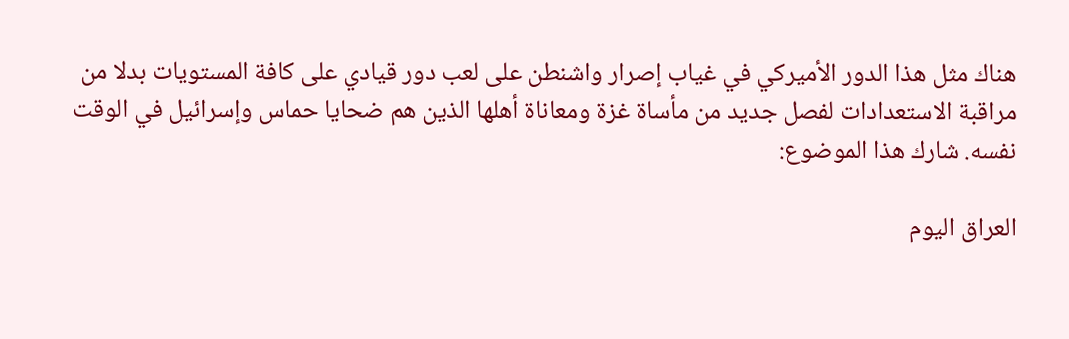هناك مثل هذا الدور الأميركي في غياب إصرار واشنطن على لعب دور قيادي على كافة المستويات بدلا من مراقبة الاستعدادات لفصل جديد من مأساة غزة ومعاناة أهلها الذين هم ضحايا حماس وإسرائيل في الوقت نفسه. شارك هذا الموضوع:

العراق اليوم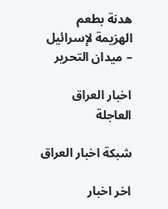هدنة بطعم الهزيمة لإسرائيل – ميدان التحرير

اخبار العراق العاجلة

شبكة اخبار العراق

اخر اخبار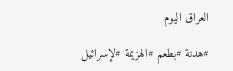العراق اليوم

#هدنة #بطعم #الهزيمة #لإسرائيل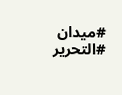#ميدان #التحرير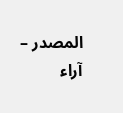المصدر – آراء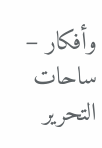وأفكار – ساحات التحرير